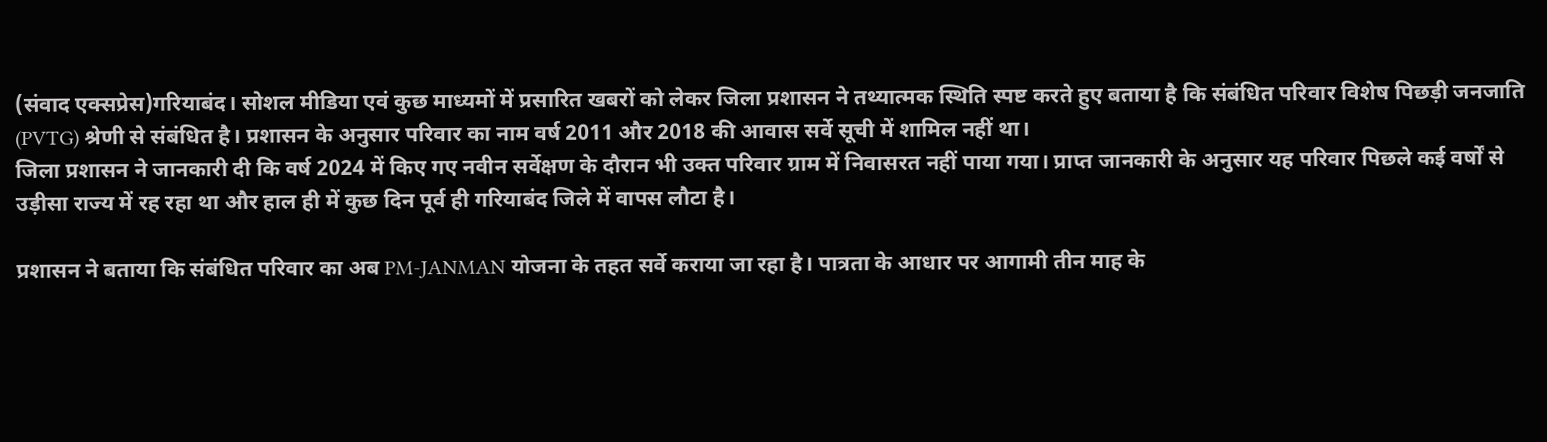(संवाद एक्सप्रेस)गरियाबंद। सोशल मीडिया एवं कुछ माध्यमों में प्रसारित खबरों को लेकर जिला प्रशासन ने तथ्यात्मक स्थिति स्पष्ट करते हुए बताया है कि संबंधित परिवार विशेष पिछड़ी जनजाति (PVTG) श्रेणी से संबंधित है। प्रशासन के अनुसार परिवार का नाम वर्ष 2011 और 2018 की आवास सर्वे सूची में शामिल नहीं था।
जिला प्रशासन ने जानकारी दी कि वर्ष 2024 में किए गए नवीन सर्वेक्षण के दौरान भी उक्त परिवार ग्राम में निवासरत नहीं पाया गया। प्राप्त जानकारी के अनुसार यह परिवार पिछले कई वर्षों से उड़ीसा राज्य में रह रहा था और हाल ही में कुछ दिन पूर्व ही गरियाबंद जिले में वापस लौटा है।

प्रशासन ने बताया कि संबंधित परिवार का अब PM-JANMAN योजना के तहत सर्वे कराया जा रहा है। पात्रता के आधार पर आगामी तीन माह के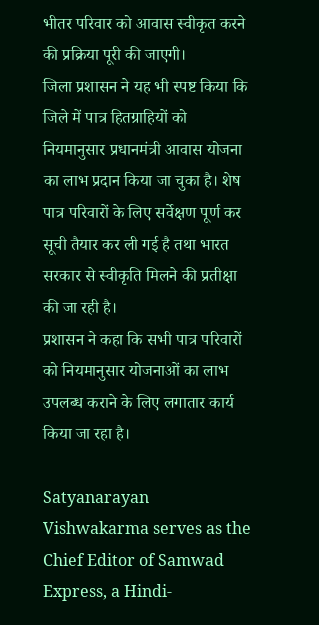भीतर परिवार को आवास स्वीकृत करने की प्रक्रिया पूरी की जाएगी।
जिला प्रशासन ने यह भी स्पष्ट किया कि जिले में पात्र हितग्राहियों को नियमानुसार प्रधानमंत्री आवास योजना का लाभ प्रदान किया जा चुका है। शेष पात्र परिवारों के लिए सर्वेक्षण पूर्ण कर सूची तैयार कर ली गई है तथा भारत सरकार से स्वीकृति मिलने की प्रतीक्षा की जा रही है।
प्रशासन ने कहा कि सभी पात्र परिवारों को नियमानुसार योजनाओं का लाभ उपलब्ध कराने के लिए लगातार कार्य किया जा रहा है।

Satyanarayan Vishwakarma serves as the Chief Editor of Samwad Express, a Hindi-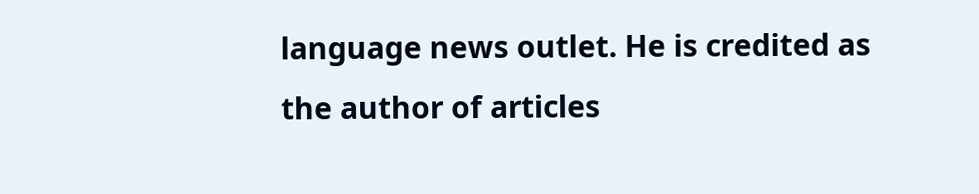language news outlet. He is credited as the author of articles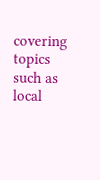covering topics such as local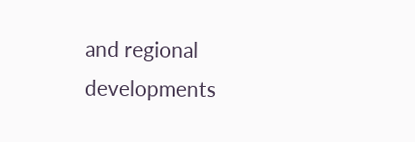and regional developments